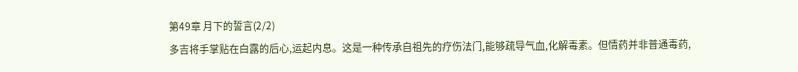第49章 月下的誓言(2/2)
多吉将手掌贴在白露的后心,运起内息。这是一种传承自祖先的疗伤法门,能够疏导气血,化解毒素。但情药并非普通毒药,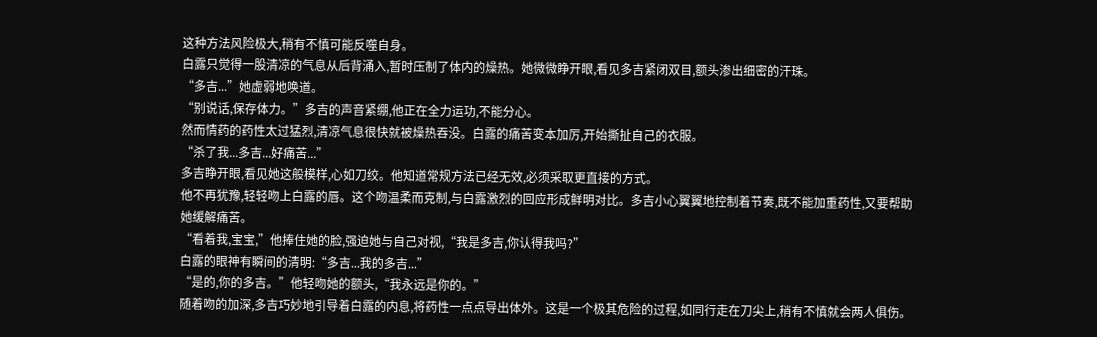这种方法风险极大,稍有不慎可能反噬自身。
白露只觉得一股清凉的气息从后背涌入,暂时压制了体内的燥热。她微微睁开眼,看见多吉紧闭双目,额头渗出细密的汗珠。
“多吉...”她虚弱地唤道。
“别说话,保存体力。”多吉的声音紧绷,他正在全力运功,不能分心。
然而情药的药性太过猛烈,清凉气息很快就被燥热吞没。白露的痛苦变本加厉,开始撕扯自己的衣服。
“杀了我...多吉...好痛苦...”
多吉睁开眼,看见她这般模样,心如刀绞。他知道常规方法已经无效,必须采取更直接的方式。
他不再犹豫,轻轻吻上白露的唇。这个吻温柔而克制,与白露激烈的回应形成鲜明对比。多吉小心翼翼地控制着节奏,既不能加重药性,又要帮助她缓解痛苦。
“看着我,宝宝,”他捧住她的脸,强迫她与自己对视,“我是多吉,你认得我吗?”
白露的眼神有瞬间的清明:“多吉...我的多吉...”
“是的,你的多吉。”他轻吻她的额头,“我永远是你的。”
随着吻的加深,多吉巧妙地引导着白露的内息,将药性一点点导出体外。这是一个极其危险的过程,如同行走在刀尖上,稍有不慎就会两人俱伤。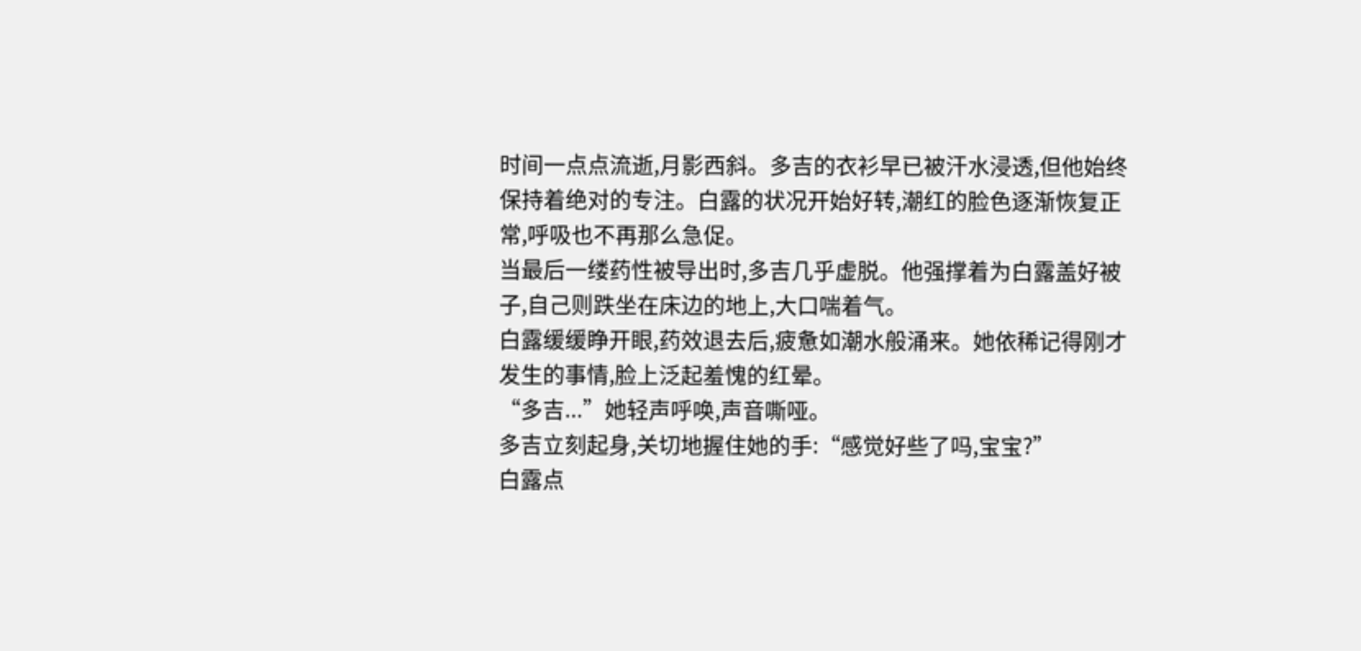时间一点点流逝,月影西斜。多吉的衣衫早已被汗水浸透,但他始终保持着绝对的专注。白露的状况开始好转,潮红的脸色逐渐恢复正常,呼吸也不再那么急促。
当最后一缕药性被导出时,多吉几乎虚脱。他强撑着为白露盖好被子,自己则跌坐在床边的地上,大口喘着气。
白露缓缓睁开眼,药效退去后,疲惫如潮水般涌来。她依稀记得刚才发生的事情,脸上泛起羞愧的红晕。
“多吉...”她轻声呼唤,声音嘶哑。
多吉立刻起身,关切地握住她的手:“感觉好些了吗,宝宝?”
白露点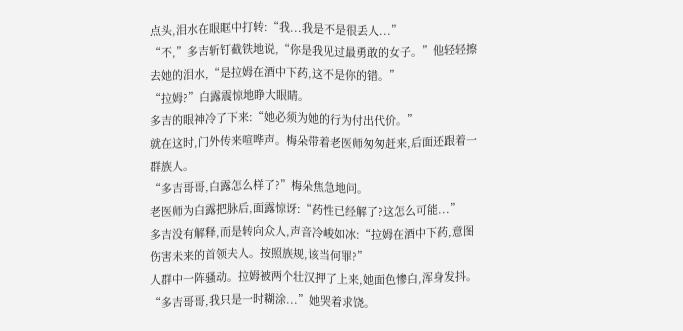点头,泪水在眼眶中打转:“我...我是不是很丢人...”
“不,”多吉斩钉截铁地说,“你是我见过最勇敢的女子。”他轻轻擦去她的泪水,“是拉姆在酒中下药,这不是你的错。”
“拉姆?”白露震惊地睁大眼睛。
多吉的眼神冷了下来:“她必须为她的行为付出代价。”
就在这时,门外传来喧哗声。梅朵带着老医师匆匆赶来,后面还跟着一群族人。
“多吉哥哥,白露怎么样了?”梅朵焦急地问。
老医师为白露把脉后,面露惊讶:“药性已经解了?这怎么可能...”
多吉没有解释,而是转向众人,声音冷峻如冰:“拉姆在酒中下药,意图伤害未来的首领夫人。按照族规,该当何罪?”
人群中一阵骚动。拉姆被两个壮汉押了上来,她面色惨白,浑身发抖。
“多吉哥哥,我只是一时糊涂...”她哭着求饶。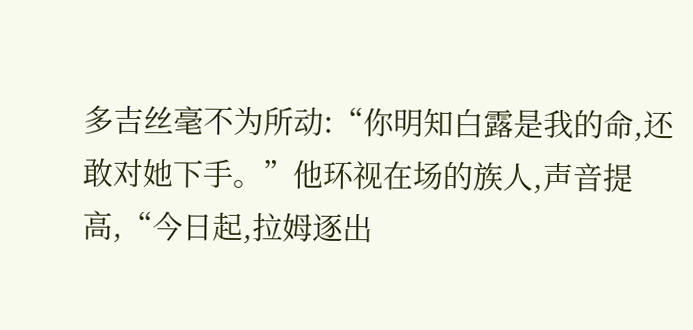多吉丝毫不为所动:“你明知白露是我的命,还敢对她下手。”他环视在场的族人,声音提高,“今日起,拉姆逐出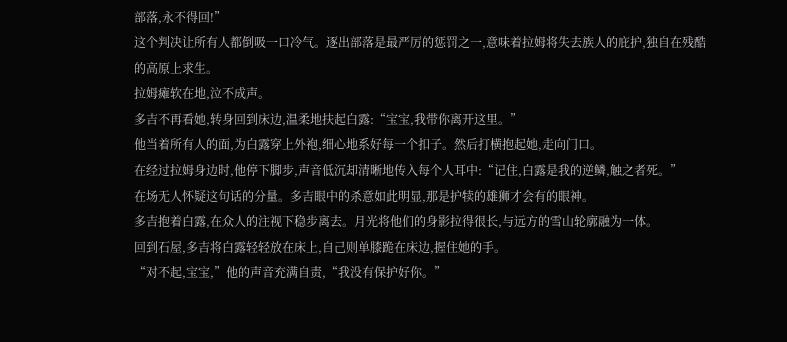部落,永不得回!”
这个判决让所有人都倒吸一口冷气。逐出部落是最严厉的惩罚之一,意味着拉姆将失去族人的庇护,独自在残酷的高原上求生。
拉姆瘫软在地,泣不成声。
多吉不再看她,转身回到床边,温柔地扶起白露:“宝宝,我带你离开这里。”
他当着所有人的面,为白露穿上外袍,细心地系好每一个扣子。然后打横抱起她,走向门口。
在经过拉姆身边时,他停下脚步,声音低沉却清晰地传入每个人耳中:“记住,白露是我的逆鳞,触之者死。”
在场无人怀疑这句话的分量。多吉眼中的杀意如此明显,那是护犊的雄狮才会有的眼神。
多吉抱着白露,在众人的注视下稳步离去。月光将他们的身影拉得很长,与远方的雪山轮廓融为一体。
回到石屋,多吉将白露轻轻放在床上,自己则单膝跪在床边,握住她的手。
“对不起,宝宝,”他的声音充满自责,“我没有保护好你。”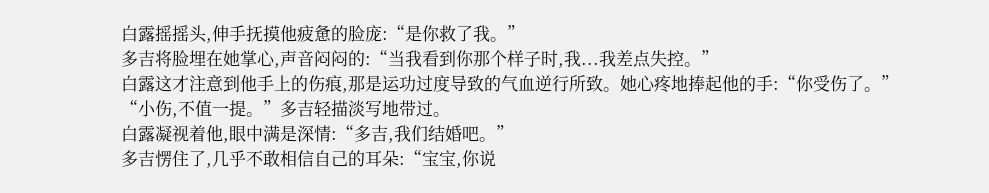白露摇摇头,伸手抚摸他疲惫的脸庞:“是你救了我。”
多吉将脸埋在她掌心,声音闷闷的:“当我看到你那个样子时,我...我差点失控。”
白露这才注意到他手上的伤痕,那是运功过度导致的气血逆行所致。她心疼地捧起他的手:“你受伤了。”
“小伤,不值一提。”多吉轻描淡写地带过。
白露凝视着他,眼中满是深情:“多吉,我们结婚吧。”
多吉愣住了,几乎不敢相信自己的耳朵:“宝宝,你说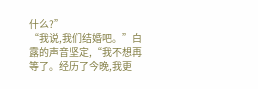什么?”
“我说,我们结婚吧。”白露的声音坚定,“我不想再等了。经历了今晚,我更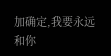加确定,我要永远和你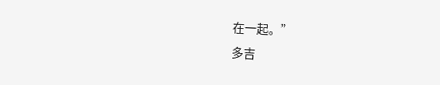在一起。”
多吉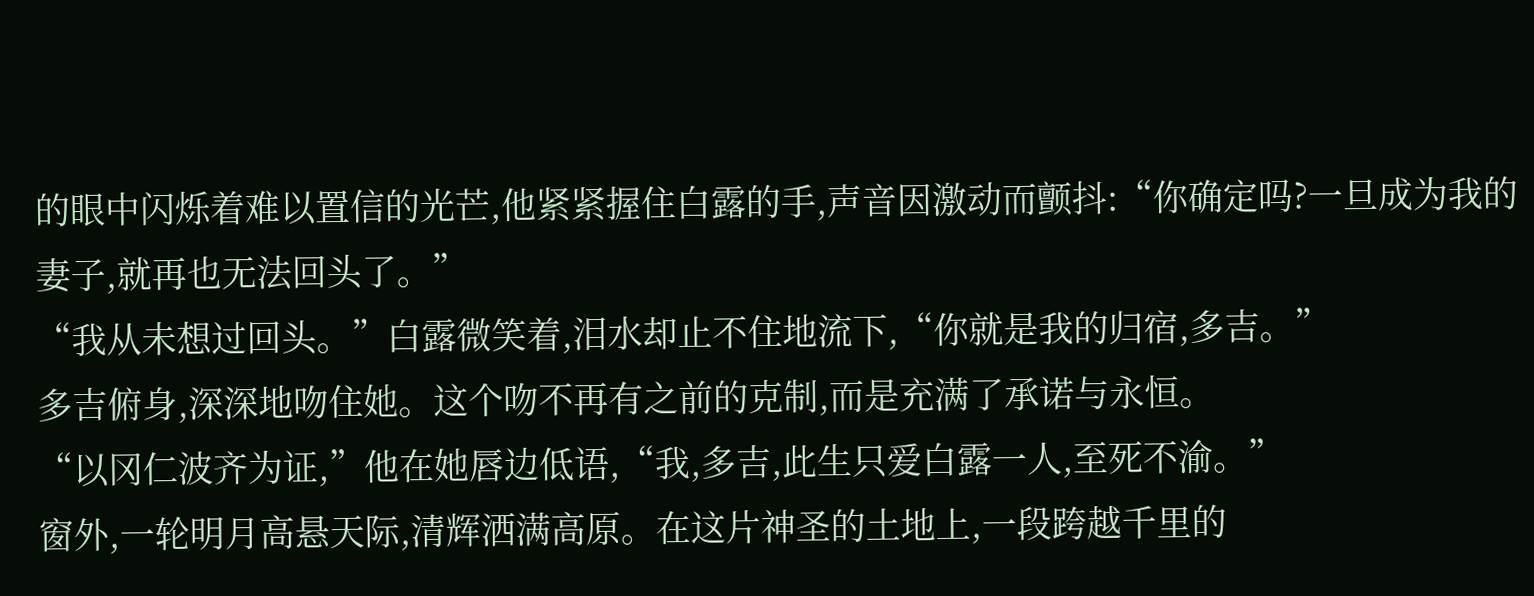的眼中闪烁着难以置信的光芒,他紧紧握住白露的手,声音因激动而颤抖:“你确定吗?一旦成为我的妻子,就再也无法回头了。”
“我从未想过回头。”白露微笑着,泪水却止不住地流下,“你就是我的归宿,多吉。”
多吉俯身,深深地吻住她。这个吻不再有之前的克制,而是充满了承诺与永恒。
“以冈仁波齐为证,”他在她唇边低语,“我,多吉,此生只爱白露一人,至死不渝。”
窗外,一轮明月高悬天际,清辉洒满高原。在这片神圣的土地上,一段跨越千里的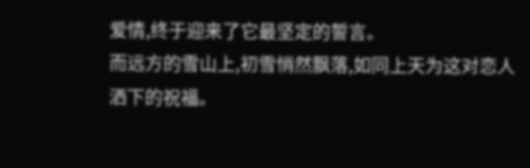爱情,终于迎来了它最坚定的誓言。
而远方的雪山上,初雪悄然飘落,如同上天为这对恋人洒下的祝福。